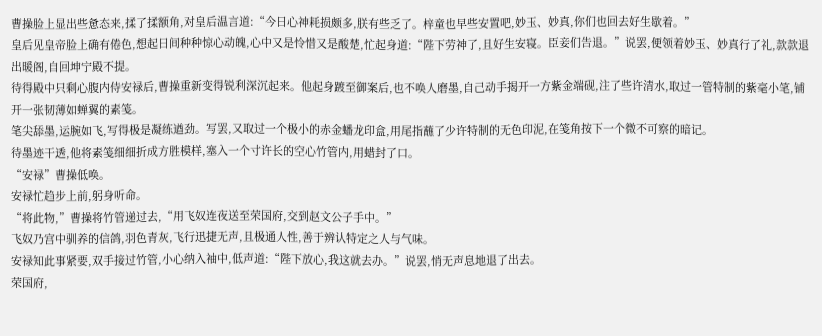曹操脸上显出些惫态来,揉了揉额角,对皇后温言道:“今日心神耗损颇多,朕有些乏了。梓童也早些安置吧,妙玉、妙真,你们也回去好生歇着。”
皇后见皇帝脸上确有倦色,想起日间种种惊心动魄,心中又是怜惜又是酸楚,忙起身道:“陛下劳神了,且好生安寝。臣妾们告退。”说罢,便领着妙玉、妙真行了礼,款款退出暖阁,自回坤宁殿不提。
待得殿中只剩心腹内侍安禄后,曹操重新变得锐利深沉起来。他起身踱至御案后,也不唤人磨墨,自己动手揭开一方紫金端砚,注了些许清水,取过一管特制的紫毫小笔,铺开一张韧薄如蝉翼的素笺。
笔尖舔墨,运腕如飞,写得极是凝练遒劲。写罢,又取过一个极小的赤金蟠龙印盒,用尾指蘸了少许特制的无色印泥,在笺角按下一个微不可察的暗记。
待墨迹干透,他将素笺细细折成方胜模样,塞入一个寸许长的空心竹管内,用蜡封了口。
“安禄”曹操低唤。
安禄忙趋步上前,躬身听命。
“将此物,”曹操将竹管递过去,“用飞奴连夜送至荣国府,交到赵文公子手中。”
飞奴乃宫中驯养的信鸽,羽色青灰,飞行迅捷无声,且极通人性,善于辨认特定之人与气味。
安禄知此事紧要,双手接过竹管,小心纳入袖中,低声道:“陛下放心,我这就去办。”说罢,悄无声息地退了出去。
荣国府,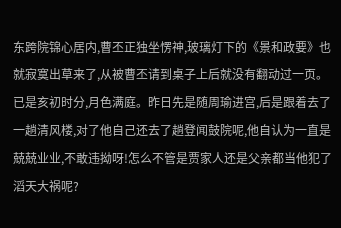东跨院锦心居内,曹丕正独坐愣神,玻璃灯下的《景和政要》也就寂寞出草来了,从被曹丕请到桌子上后就没有翻动过一页。
已是亥初时分,月色满庭。昨日先是随周瑜进宫,后是跟着去了一趟清风楼,对了他自己还去了趟登闻鼓院呢,他自认为一直是兢兢业业,不敢违拗呀!怎么不管是贾家人还是父亲都当他犯了滔天大祸呢?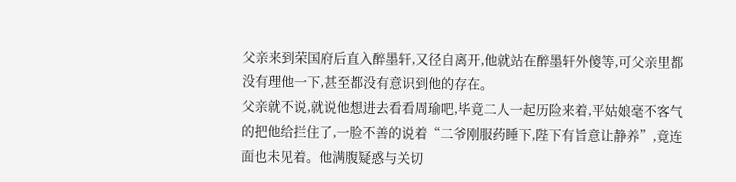父亲来到荣国府后直入醉墨轩,又径自离开,他就站在醉墨轩外傻等,可父亲里都没有理他一下,甚至都没有意识到他的存在。
父亲就不说,就说他想进去看看周瑜吧,毕竟二人一起历险来着,平姑娘毫不客气的把他给拦住了,一脸不善的说着“二爷刚服药睡下,陛下有旨意让静养”,竟连面也未见着。他满腹疑惑与关切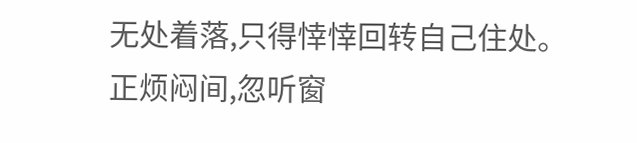无处着落,只得悻悻回转自己住处。
正烦闷间,忽听窗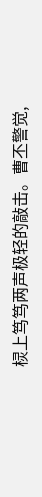棂上笃笃两声极轻的敲击。曹丕警觉,